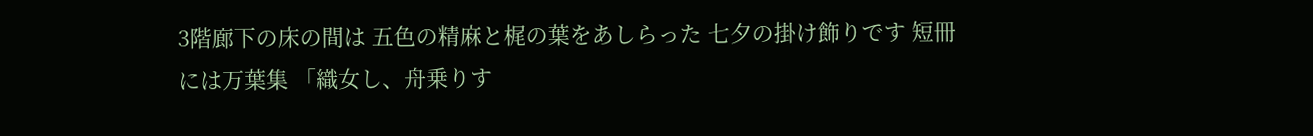3階廊下の床の間は 五色の精麻と梶の葉をあしらった 七夕の掛け飾りです 短冊には万葉集 「織女し、舟乗りす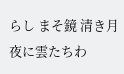らし まそ鏡 清き月夜に雲たちわ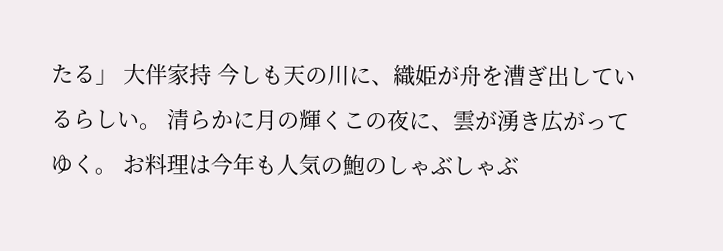たる」 大伴家持 今しも天の川に、織姫が舟を漕ぎ出しているらしい。 清らかに月の輝くこの夜に、雲が湧き広がってゆく。 お料理は今年も人気の鮑のしゃぶしゃぶ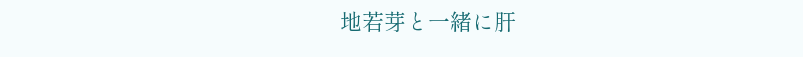地若芽と一緒に肝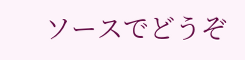ソースでどうぞ